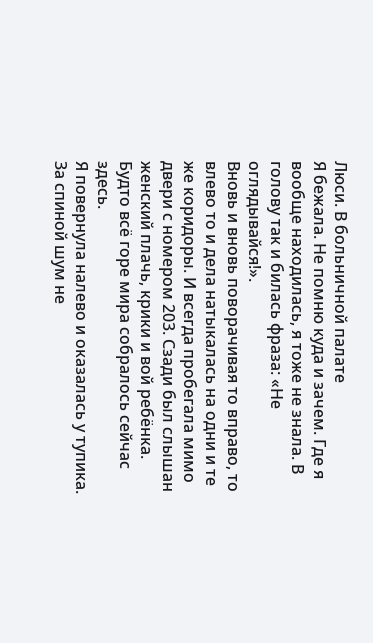Люси. В больничной палате
Я бежала. Не помню куда и зачем. Где я вообще находилась, я тоже не знала. В голову так и билась фраза: «Не оглядывайся!».
Вновь и вновь поворачивая то вправо, то влево то и дела натыкалась на одни и те же коридоры. И всегда пробегала мимо двери с номером 203. Сзади был слышан женский плачь, крики и вой ребёнка. Будто всё горе мира собралось сейчас здесь.
Я повернула налево и оказалась у тупика. За спиной шум не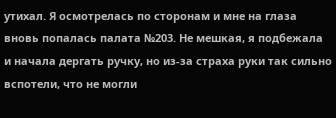утихал. Я осмотрелась по сторонам и мне на глаза вновь попалась палата №203. Не мешкая, я подбежала и начала дергать ручку, но из-за страха руки так сильно вспотели, что не могли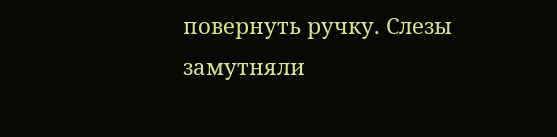повернуть ручку. Слезы замутняли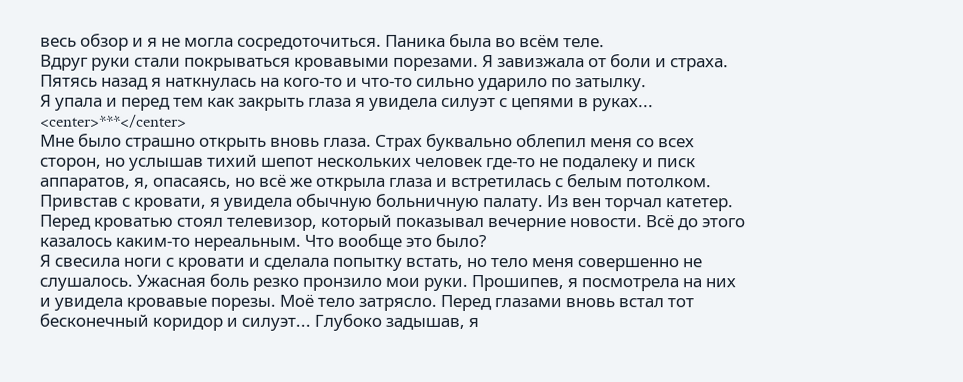весь обзор и я не могла сосредоточиться. Паника была во всём теле.
Вдруг руки стали покрываться кровавыми порезами. Я завизжала от боли и страха. Пятясь назад я наткнулась на кого-то и что-то сильно ударило по затылку.
Я упала и перед тем как закрыть глаза я увидела силуэт с цепями в руках...
<center>***</center>
Мне было страшно открыть вновь глаза. Страх буквально облепил меня со всех сторон, но услышав тихий шепот нескольких человек где-то не подалеку и писк аппаратов, я, опасаясь, но всё же открыла глаза и встретилась с белым потолком. Привстав с кровати, я увидела обычную больничную палату. Из вен торчал катетер. Перед кроватью стоял телевизор, который показывал вечерние новости. Всё до этого казалось каким-то нереальным. Что вообще это было?
Я свесила ноги с кровати и сделала попытку встать, но тело меня совершенно не слушалось. Ужасная боль резко пронзило мои руки. Прошипев, я посмотрела на них и увидела кровавые порезы. Моё тело затрясло. Перед глазами вновь встал тот бесконечный коридор и силуэт... Глубоко задышав, я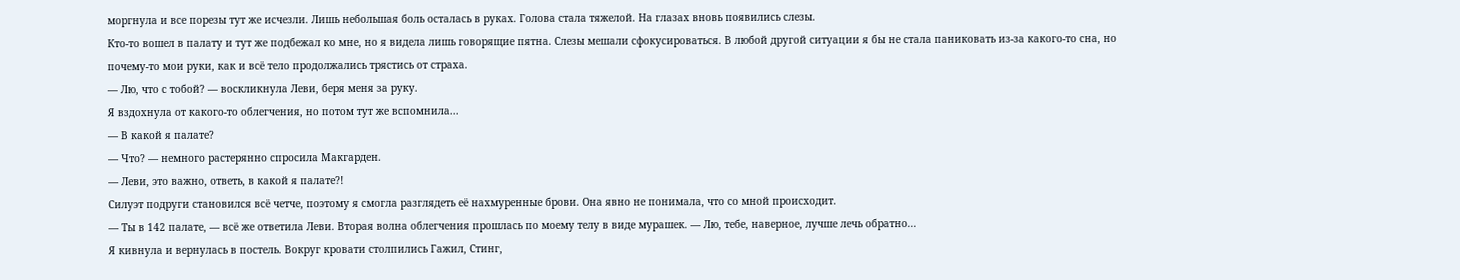моргнула и все порезы тут же исчезли. Лишь небольшая боль осталась в руках. Голова стала тяжелой. На глазах вновь появились слезы.
Кто-то вошел в палату и тут же подбежал ко мне, но я видела лишь говорящие пятна. Слезы мешали сфокусироваться. В любой другой ситуации я бы не стала паниковать из-за какого-то сна, но почему-то мои руки, как и всё тело продолжались трястись от страха.
— Лю, что с тобой? — воскликнула Леви, беря меня за руку.
Я вздохнула от какого-то облегчения, но потом тут же вспомнила...
— В какой я палате?
— Что? — немного растерянно спросила Макгарден.
— Леви, это важно, ответь, в какой я палате?!
Силуэт подруги становился всё четче, поэтому я смогла разглядеть её нахмуренные брови. Она явно не понимала, что со мной происходит.
— Ты в 142 палате, — всё же ответила Леви. Вторая волна облегчения прошлась по моему телу в виде мурашек. — Лю, тебе, наверное, лучше лечь обратно...
Я кивнула и вернулась в постель. Вокруг кровати столпились Гажил, Стинг,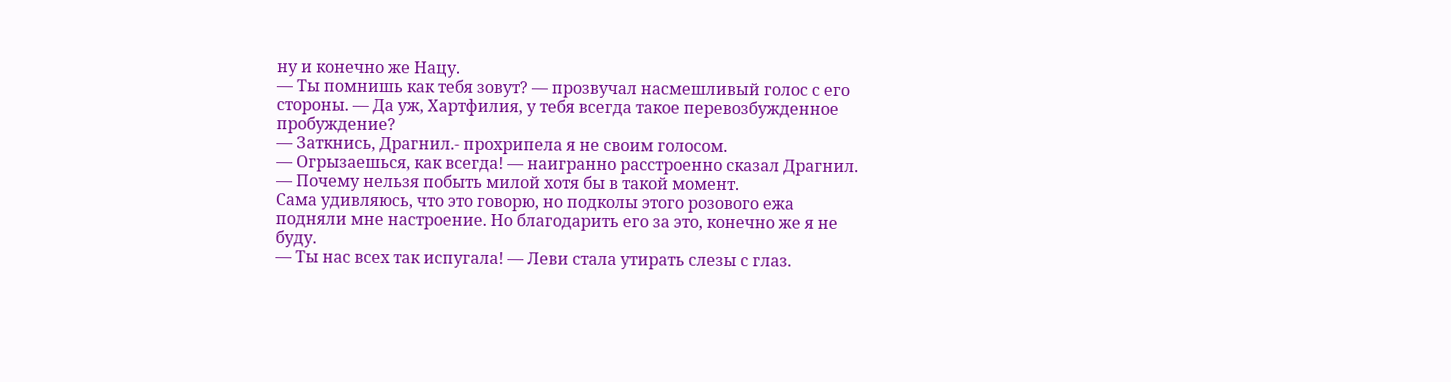ну и конечно же Нацу.
— Ты помнишь как тебя зовут? — прозвучал насмешливый голос с его стороны. — Да уж, Хартфилия, у тебя всегда такое перевозбужденное пробуждение?
— Заткнись, Драгнил.- прохрипела я не своим голосом.
— Огрызаешься, как всегда! — наигранно расстроенно сказал Драгнил. — Почему нельзя побыть милой хотя бы в такой момент.
Сама удивляюсь, что это говорю, но подколы этого розового ежа подняли мне настроение. Но благодарить его за это, конечно же я не буду.
— Ты нас всех так испугала! — Леви стала утирать слезы с глаз.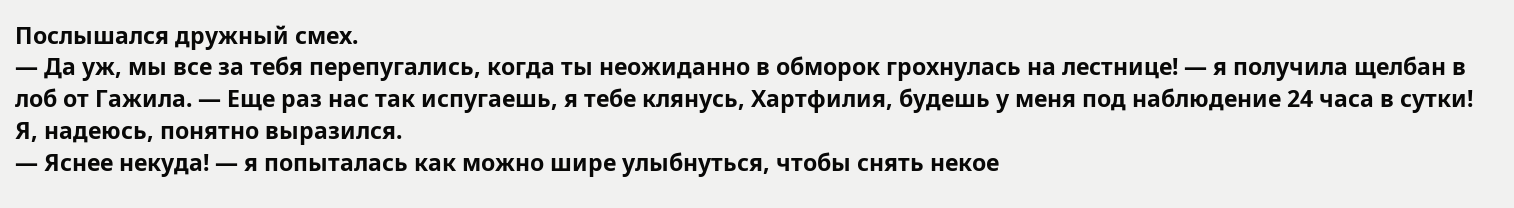Послышался дружный смех.
— Да уж, мы все за тебя перепугались, когда ты неожиданно в обморок грохнулась на лестнице! — я получила щелбан в лоб от Гажила. — Еще раз нас так испугаешь, я тебе клянусь, Хартфилия, будешь у меня под наблюдение 24 часа в сутки! Я, надеюсь, понятно выразился.
— Яснее некуда! — я попыталась как можно шире улыбнуться, чтобы снять некое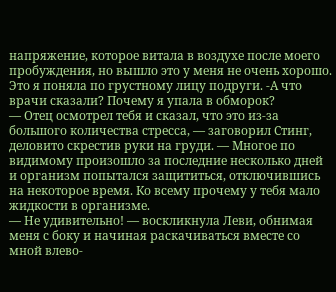напряжение, которое витала в воздухе после моего пробуждения, но вышло это у меня не очень хорошо. Это я поняла по грустному лицу подруги. -А что врачи сказали? Почему я упала в обморок?
— Отец осмотрел тебя и сказал, что это из-за большого количества стресса, — заговорил Стинг, деловито скрестив руки на груди. — Многое по видимому произошло за последние несколько дней и организм попытался защититься, отключившись на некоторое время. Ко всему прочему у тебя мало жидкости в организме.
— Не удивительно! — воскликнула Леви, обнимая меня с боку и начиная раскачиваться вместе со мной влево-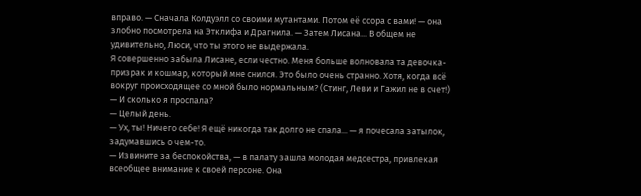вправо. — Сначала Колдуэлл со своими мутантами. Потом её ссора с вами! — она злобно посмотрела на Этклифа и Драгнила. — Затем Лисана... В общем не удивительно, Люси, что ты этого не выдержала.
Я совершенно забыла Лисане, если честно. Меня больше волновала та девочка-призрак и кошмар, который мне снился. Это было очень странно. Хотя, когда всё вокруг происходящее со мной было нормальным? (Стинг, Леви и Гажил не в счет!)
— И сколько я проспала?
— Целый день.
— Ух, ты! Ничего себе! Я ещё никогда так долго не спала... — я почесала затылок, задумавшись о чем-то.
— Извините за беспокойства, — в палату зашла молодая медсестра, привлекая всеобщее внимание к своей персоне. Она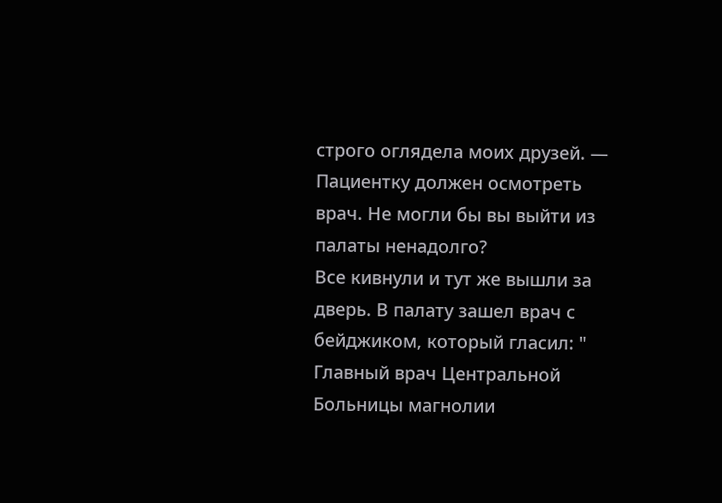строго оглядела моих друзей. — Пациентку должен осмотреть врач. Не могли бы вы выйти из палаты ненадолго?
Все кивнули и тут же вышли за дверь. В палату зашел врач с бейджиком, который гласил: " Главный врач Центральной Больницы магнолии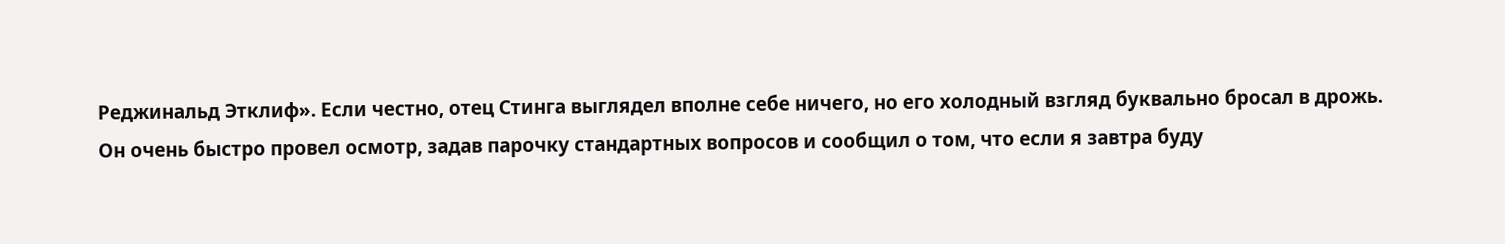Реджинальд Этклиф». Если честно, отец Стинга выглядел вполне себе ничего, но его холодный взгляд буквально бросал в дрожь.
Он очень быстро провел осмотр, задав парочку стандартных вопросов и сообщил о том, что если я завтра буду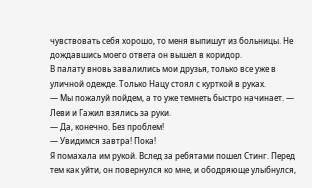чувствовать себя хорошо, то меня выпишут из больницы. Не дождавшись моего ответа он вышел в коридор.
В палату вновь завалились мои друзья, только все уже в уличной одежде. Только Нацу стоял с курткой в руках.
— Мы пожалуй пойдем, а то уже темнеть быстро начинает. — Леви и Гажил взялись за руки.
— Да, конечно. Без проблем!
— Увидимся завтра! Пока!
Я помахала им рукой. Вслед за ребятами пошел Стинг. Перед тем как уйти, он повернулся ко мне, и ободряюще улыбнулся,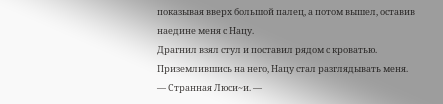показывая вверх большой палец, а потом вышел, оставив наедине меня с Нацу.
Драгнил взял стул и поставил рядом с кроватью. Приземлившись на него, Нацу стал разглядывать меня.
— Странная Люси~и. —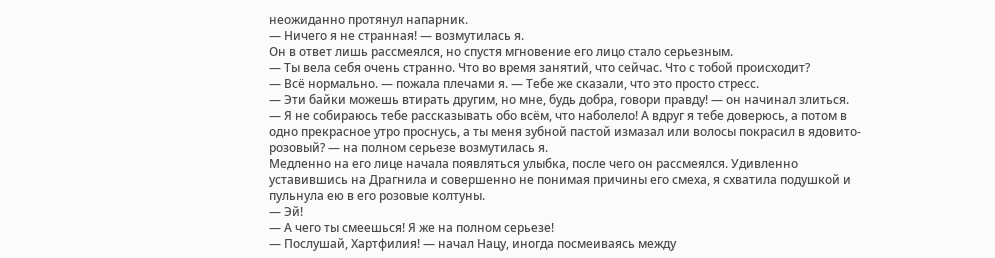неожиданно протянул напарник.
— Ничего я не странная! — возмутилась я.
Он в ответ лишь рассмеялся, но спустя мгновение его лицо стало серьезным.
— Ты вела себя очень странно. Что во время занятий, что сейчас. Что с тобой происходит?
— Всё нормально. — пожала плечами я. — Тебе же сказали, что это просто стресс.
— Эти байки можешь втирать другим, но мне, будь добра, говори правду! — он начинал злиться.
— Я не собираюсь тебе рассказывать обо всём, что наболело! А вдруг я тебе доверюсь, а потом в одно прекрасное утро проснусь, а ты меня зубной пастой измазал или волосы покрасил в ядовито-розовый? — на полном серьезе возмутилась я.
Медленно на его лице начала появляться улыбка, после чего он рассмеялся. Удивленно уставившись на Драгнила и совершенно не понимая причины его смеха, я схватила подушкой и пульнула ею в его розовые колтуны.
— Эй!
— А чего ты смеешься! Я же на полном серьезе!
— Послушай, Хартфилия! — начал Нацу, иногда посмеиваясь между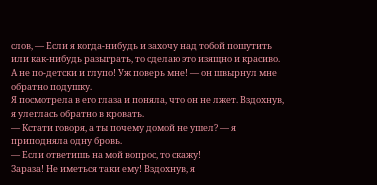слов, — Если я когда-нибудь и захочу над тобой пошутить или как-нибудь разыграть, то сделаю это изящно и красиво. А не по-детски и глупо! Уж поверь мне! — он швырнул мне обратно подушку.
Я посмотрела в его глаза и поняла, что он не лжет. Вздохнув, я улеглась обратно в кровать.
— Кстати говоря, а ты почему домой не ушел? — я приподняла одну бровь.
— Если ответишь на мой вопрос, то скажу!
Зараза! Не иметься таки ему! Вздохнув, я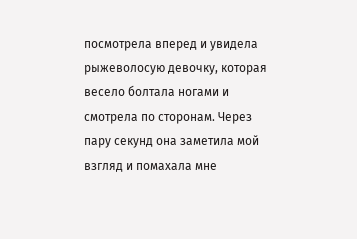посмотрела вперед и увидела рыжеволосую девочку, которая весело болтала ногами и смотрела по сторонам. Через пару секунд она заметила мой взгляд и помахала мне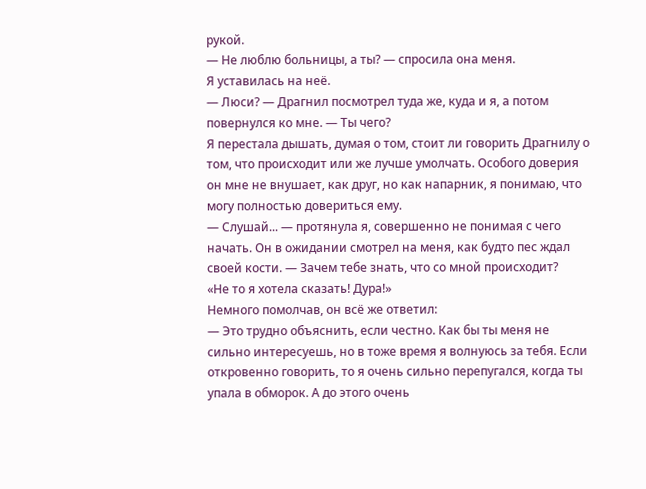рукой.
— Не люблю больницы, а ты? — спросила она меня.
Я уставилась на неё.
— Люси? — Драгнил посмотрел туда же, куда и я, а потом повернулся ко мне. — Ты чего?
Я перестала дышать, думая о том, стоит ли говорить Драгнилу о том, что происходит или же лучше умолчать. Особого доверия он мне не внушает, как друг, но как напарник, я понимаю, что могу полностью довериться ему.
— Слушай... — протянула я, совершенно не понимая с чего начать. Он в ожидании смотрел на меня, как будто пес ждал своей кости. — Зачем тебе знать, что со мной происходит?
«Не то я хотела сказать! Дура!»
Немного помолчав, он всё же ответил:
— Это трудно объяснить, если честно. Как бы ты меня не сильно интересуешь, но в тоже время я волнуюсь за тебя. Если откровенно говорить, то я очень сильно перепугался, когда ты упала в обморок. А до этого очень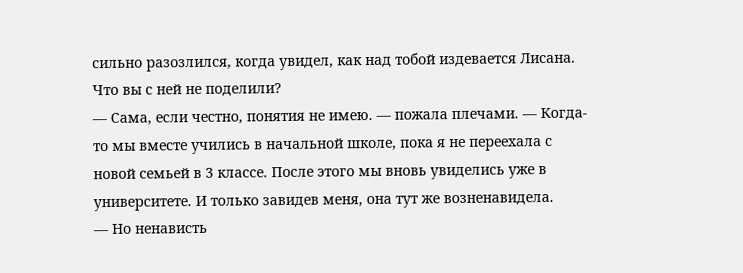сильно разозлился, когда увидел, как над тобой издевается Лисана. Что вы с ней не поделили?
— Сама, если честно, понятия не имею. — пожала плечами. — Когда-то мы вместе учились в начальной школе, пока я не переехала с новой семьей в 3 классе. После этого мы вновь увиделись уже в университете. И только завидев меня, она тут же возненавидела.
— Но ненависть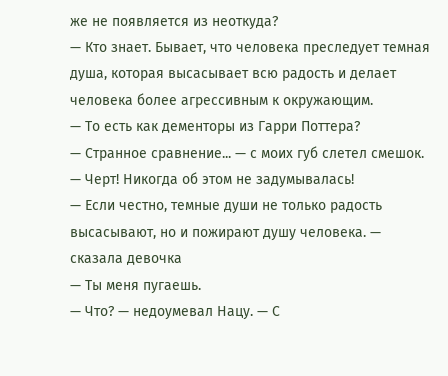же не появляется из неоткуда?
— Кто знает. Бывает, что человека преследует темная душа, которая высасывает всю радость и делает человека более агрессивным к окружающим.
— То есть как дементоры из Гарри Поттера?
— Странное сравнение... — с моих губ слетел смешок. — Черт! Никогда об этом не задумывалась!
— Если честно, темные души не только радость высасывают, но и пожирают душу человека. — сказала девочка
— Ты меня пугаешь.
— Что? — недоумевал Нацу. — С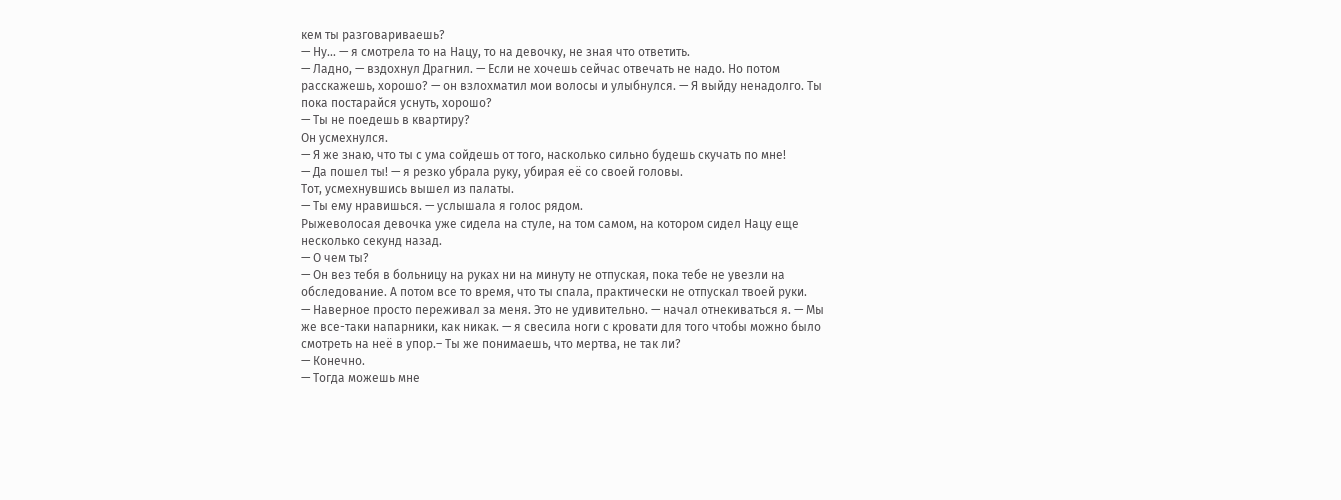кем ты разговариваешь?
— Ну... — я смотрела то на Нацу, то на девочку, не зная что ответить.
— Ладно, — вздохнул Драгнил. — Если не хочешь сейчас отвечать не надо. Но потом расскажешь, хорошо? — он взлохматил мои волосы и улыбнулся. — Я выйду ненадолго. Ты пока постарайся уснуть, хорошо?
— Ты не поедешь в квартиру?
Он усмехнулся.
— Я же знаю, что ты с ума сойдешь от того, насколько сильно будешь скучать по мне!
— Да пошел ты! — я резко убрала руку, убирая её со своей головы.
Тот, усмехнувшись вышел из палаты.
— Ты ему нравишься. — услышала я голос рядом.
Рыжеволосая девочка уже сидела на стуле, на том самом, на котором сидел Нацу еще несколько секунд назад.
— О чем ты?
— Он вез тебя в больницу на руках ни на минуту не отпуская, пока тебе не увезли на обследование. А потом все то время, что ты спала, практически не отпускал твоей руки.
— Наверное просто переживал за меня. Это не удивительно. — начал отнекиваться я. — Мы же все-таки напарники, как никак. — я свесила ноги с кровати для того чтобы можно было смотреть на неё в упор.– Ты же понимаешь, что мертва, не так ли?
— Конечно.
— Тогда можешь мне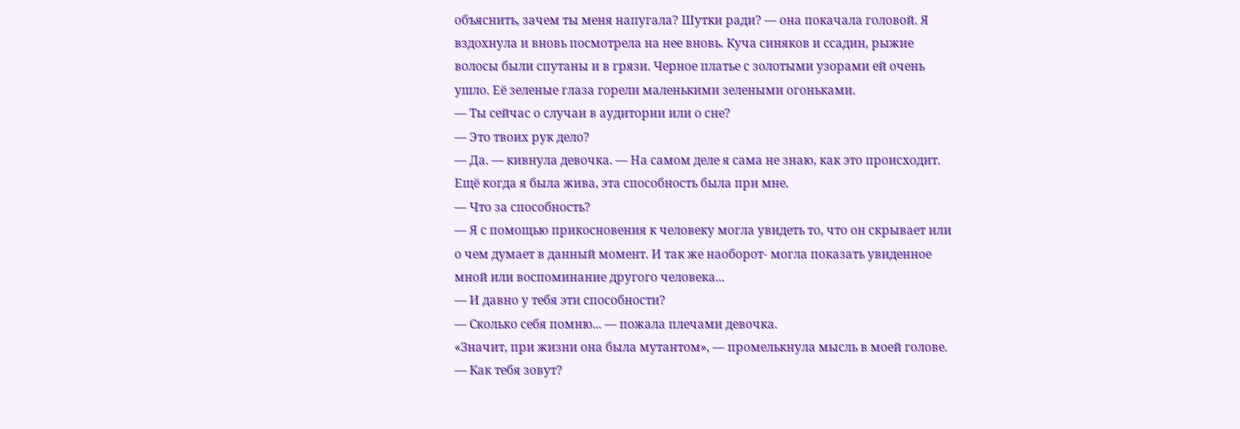объяснить, зачем ты меня напугала? Шутки ради? — она покачала головой. Я вздохнула и вновь посмотрела на нее вновь. Куча синяков и ссадин, рыжие волосы были спутаны и в грязи. Черное платье с золотыми узорами ей очень ушло. Её зеленые глаза горели маленькими зелеными огоньками.
— Ты сейчас о случаи в аудитории или о сне?
— Это твоих рук дело?
— Да. — кивнула девочка. — На самом деле я сама не знаю, как это происходит. Ещё когда я была жива, эта способность была при мне.
— Что за способность?
— Я с помощью прикосновения к человеку могла увидеть то, что он скрывает или о чем думает в данный момент. И так же наоборот- могла показать увиденное мной или воспоминание другого человека...
— И давно у тебя эти способности?
— Сколько себя помню... — пожала плечами девочка.
«Значит, при жизни она была мутантом», — промелькнула мысль в моей голове.
— Как тебя зовут?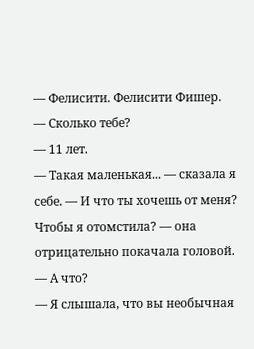— Фелисити. Фелисити Фишер.
— Сколько тебе?
— 11 лет.
— Такая маленькая... — сказала я себе. — И что ты хочешь от меня? Чтобы я отомстила? — она отрицательно покачала головой. — А что?
— Я слышала, что вы необычная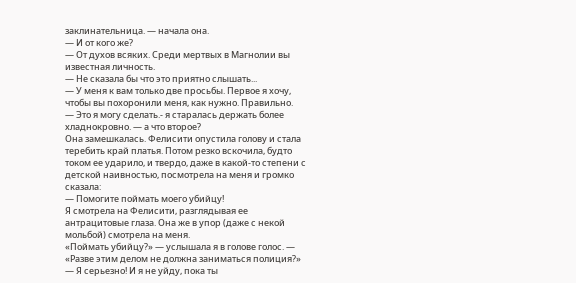заклинательница. — начала она.
— И от кого же?
— От духов всяких. Среди мертвых в Магнолии вы известная личность.
— Не сказала бы что это приятно слышать...
— У меня к вам только две просьбы. Первое я хочу, чтобы вы похоронили меня, как нужно. Правильно.
— Это я могу сделать.- я старалась держать более хладнокровно. — а что второе?
Она замешкалась. Фелисити опустила голову и стала теребить край платья. Потом резко вскочила, будто током ее ударило, и твердо, даже в какой-то степени с детской наивностью, посмотрела на меня и громко сказала:
— Помогите поймать моего убийцу!
Я смотрела на Фелисити, разглядывая ее антрацитовые глаза. Она же в упор (даже с некой мольбой) смотрела на меня.
«Поймать убийцу?» — услышала я в голове голос. — «Разве этим делом не должна заниматься полиция?»
— Я серьезно! И я не уйду, пока ты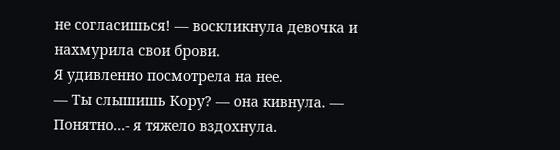не согласишься! — воскликнула девочка и нахмурила свои брови.
Я удивленно посмотрела на нее.
— Ты слышишь Кору? — она кивнула. — Понятно...- я тяжело вздохнула.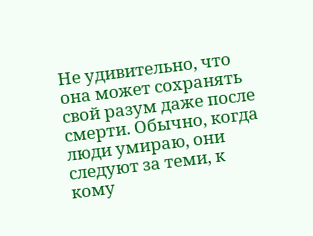Не удивительно, что она может сохранять свой разум даже после смерти. Обычно, когда люди умираю, они следуют за теми, к кому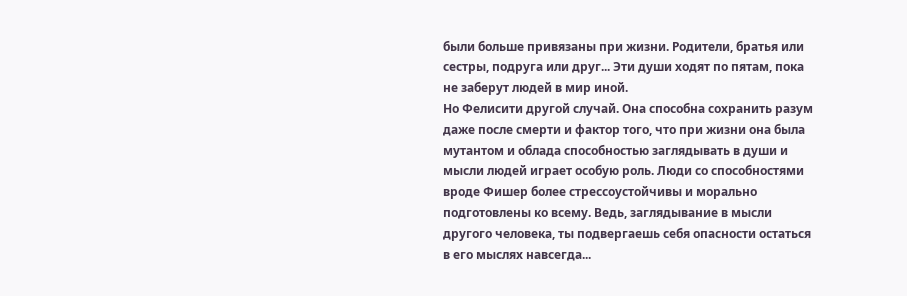были больше привязаны при жизни. Родители, братья или сестры, подруга или друг... Эти души ходят по пятам, пока не заберут людей в мир иной.
Но Фелисити другой случай. Она способна сохранить разум даже после смерти и фактор того, что при жизни она была мутантом и облада способностью заглядывать в души и мысли людей играет особую роль. Люди со способностями вроде Фишер более стрессоустойчивы и морально подготовлены ко всему. Ведь, заглядывание в мысли другого человека, ты подвергаешь себя опасности остаться в его мыслях навсегда...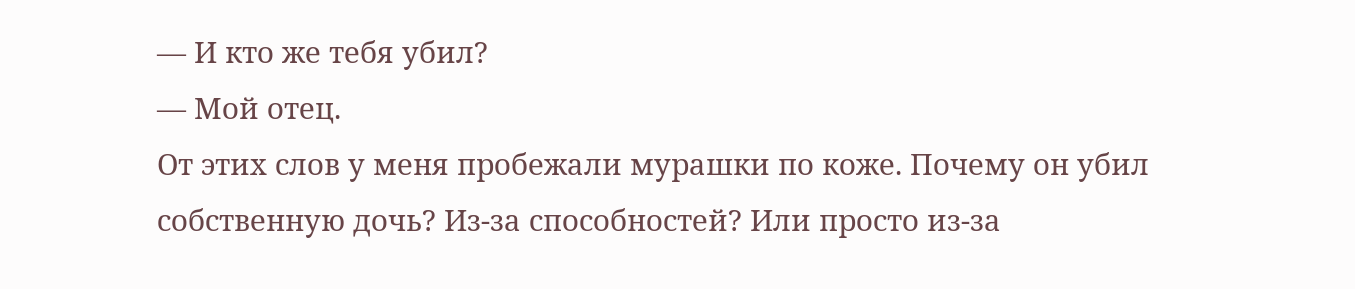— И кто же тебя убил?
— Мой отец.
От этих слов у меня пробежали мурашки по коже. Почему он убил собственную дочь? Из-за способностей? Или просто из-за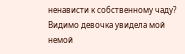ненависти к собственному чаду?
Видимо девочка увидела мой немой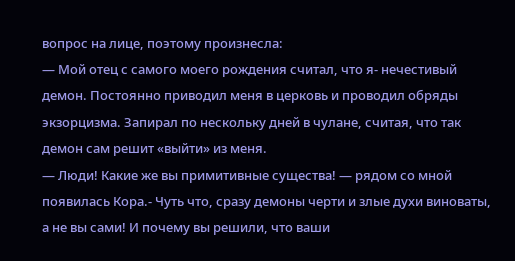вопрос на лице, поэтому произнесла:
— Мой отец с самого моего рождения считал, что я- нечестивый демон. Постоянно приводил меня в церковь и проводил обряды экзорцизма. Запирал по нескольку дней в чулане, считая, что так демон сам решит «выйти» из меня.
— Люди! Какие же вы примитивные существа! — рядом со мной появилась Кора.- Чуть что, сразу демоны черти и злые духи виноваты, а не вы сами! И почему вы решили, что ваши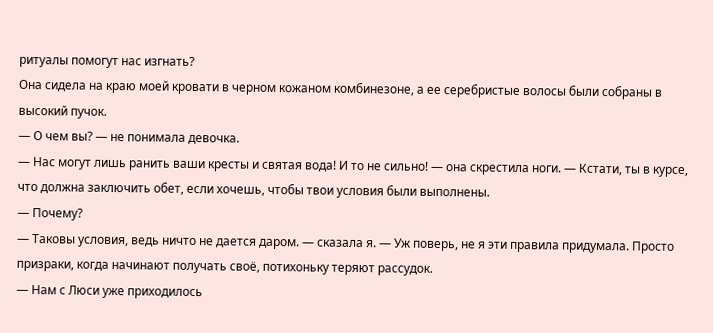ритуалы помогут нас изгнать?
Она сидела на краю моей кровати в черном кожаном комбинезоне, а ее серебристые волосы были собраны в высокий пучок.
— О чем вы? — не понимала девочка.
— Нас могут лишь ранить ваши кресты и святая вода! И то не сильно! — она скрестила ноги. — Кстати, ты в курсе, что должна заключить обет, если хочешь, чтобы твои условия были выполнены.
— Почему?
— Таковы условия, ведь ничто не дается даром. — сказала я. — Уж поверь, не я эти правила придумала. Просто призраки, когда начинают получать своё, потихоньку теряют рассудок.
— Нам с Люси уже приходилось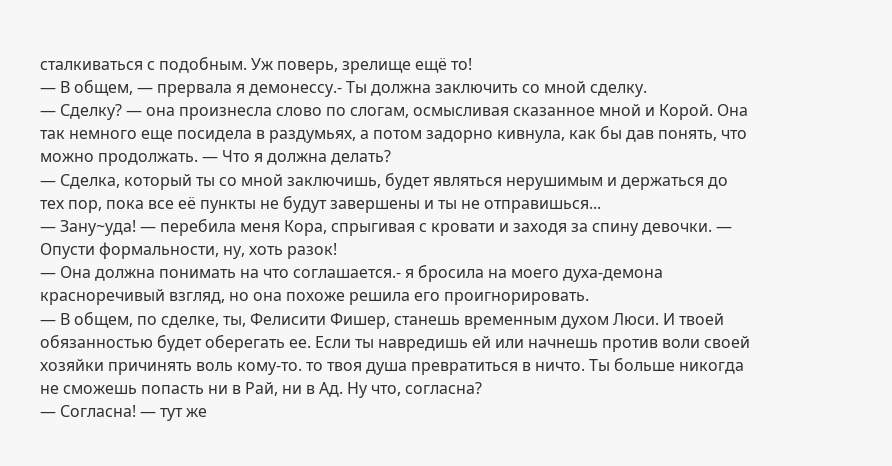сталкиваться с подобным. Уж поверь, зрелище ещё то!
— В общем, — прервала я демонессу.- Ты должна заключить со мной сделку.
— Сделку? — она произнесла слово по слогам, осмысливая сказанное мной и Корой. Она так немного еще посидела в раздумьях, а потом задорно кивнула, как бы дав понять, что можно продолжать. — Что я должна делать?
— Сделка, который ты со мной заключишь, будет являться нерушимым и держаться до тех пор, пока все её пункты не будут завершены и ты не отправишься...
— Зану~уда! — перебила меня Кора, спрыгивая с кровати и заходя за спину девочки. — Опусти формальности, ну, хоть разок!
— Она должна понимать на что соглашается.- я бросила на моего духа-демона красноречивый взгляд, но она похоже решила его проигнорировать.
— В общем, по сделке, ты, Фелисити Фишер, станешь временным духом Люси. И твоей обязанностью будет оберегать ее. Если ты навредишь ей или начнешь против воли своей хозяйки причинять воль кому-то. то твоя душа превратиться в ничто. Ты больше никогда не сможешь попасть ни в Рай, ни в Ад. Ну что, согласна?
— Согласна! — тут же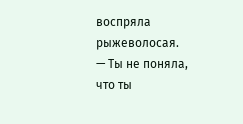воспряла рыжеволосая.
— Ты не поняла, что ты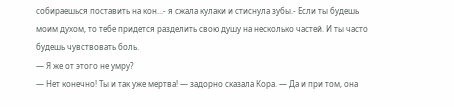собираешься поставить на кон...- я сжала кулаки и стиснула зубы.- Если ты будешь моим духом, то тебе придется разделить свою душу на несколько частей. И ты часто будешь чувствовать боль.
— Я же от этого не умру?
— Нет конечно! Ты и так уже мертва! — задорно сказала Кора. — Да и при том, она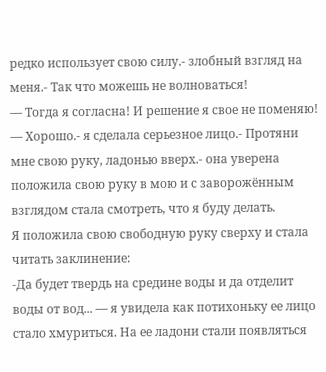редко использует свою силу.- злобный взгляд на меня.- Так что можешь не волноваться!
— Тогда я согласна! И решение я свое не поменяю!
— Хорошо.- я сделала серьезное лицо.- Протяни мне свою руку, ладонью вверх.- она уверена положила свою руку в мою и с заворожённым взглядом стала смотреть, что я буду делать.
Я положила свою свободную руку сверху и стала читать заклинение:
-Да будет твердь на средине воды и да отделит воды от вод... — я увидела как потихоньку ее лицо стало хмуриться. На ее ладони стали появляться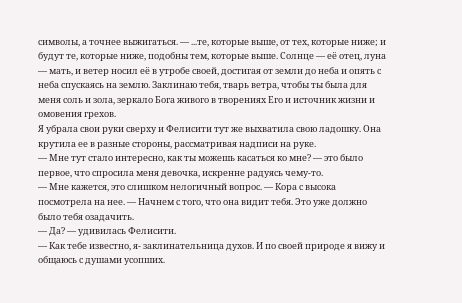символы, а точнее выжигаться. — ...те, которые выше, от тех, которые ниже; и будут те, которые ниже, подобны тем, которые выше. Солнце — её отец, луна — мать, и ветер носил её в утробе своей, достигая от земли до неба и опять с неба спускаясь на землю. Заклинаю тебя, тварь ветра, чтобы ты была для меня соль и зола, зеркало Бога живого в творениях Его и источник жизни и омовения грехов.
Я убрала свои руки сверху и Фелисити тут же выхватила свою ладошку. Она крутила ее в разные стороны, рассматривая надписи на руке.
— Мне тут стало интересно, как ты можешь касаться ко мне? — это было первое, что спросила меня девочка, искренне радуясь чему-то.
— Мне кажется, это слишком нелогичный вопрос. — Кора с высока посмотрела на нее. — Начнем с того, что она видит тебя. Это уже должно было тебя озадачить.
— Да? — удивилась Фелисити.
— Как тебе известно, я- заклинательница духов. И по своей природе я вижу и общаюсь с душами усопших.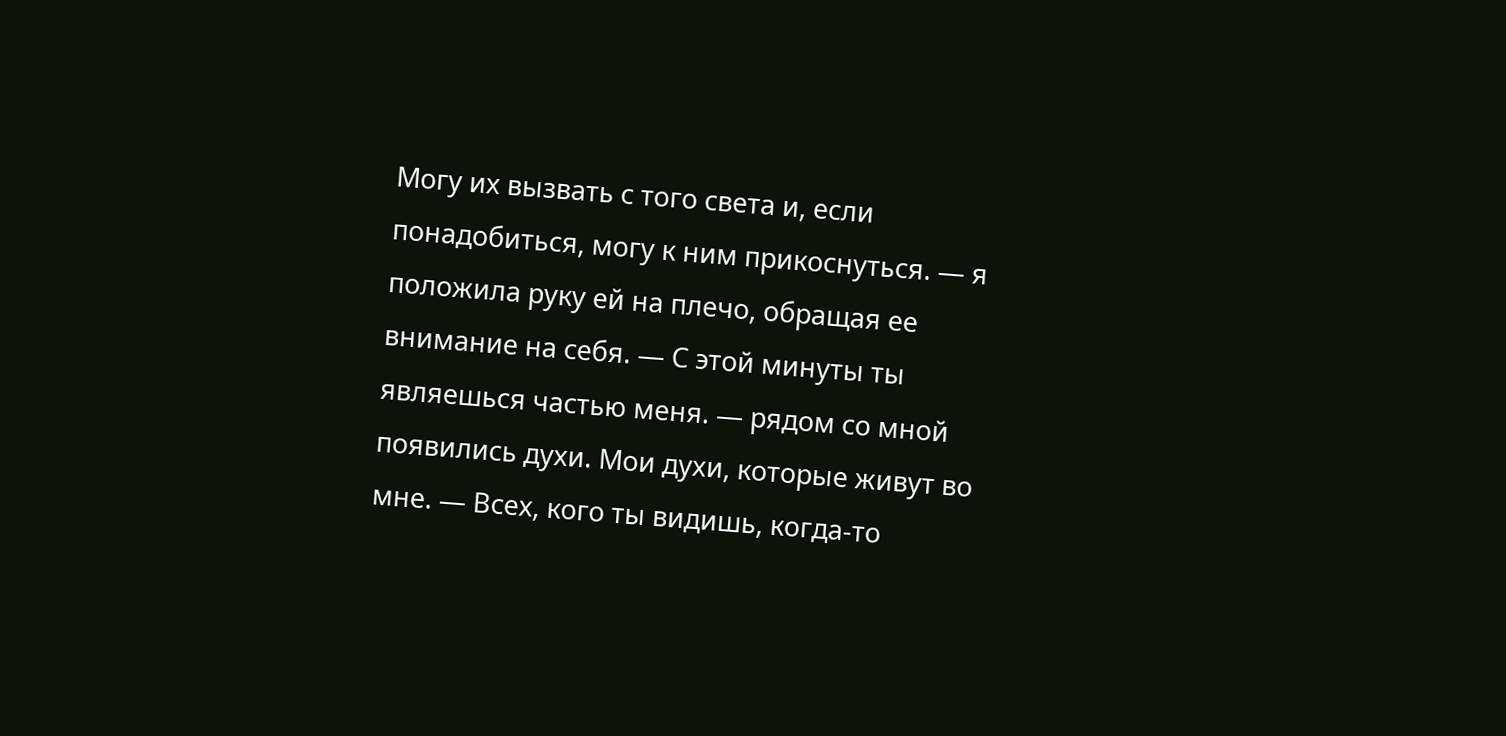Могу их вызвать с того света и, если понадобиться, могу к ним прикоснуться. — я положила руку ей на плечо, обращая ее внимание на себя. — С этой минуты ты являешься частью меня. — рядом со мной появились духи. Мои духи, которые живут во мне. — Всех, кого ты видишь, когда-то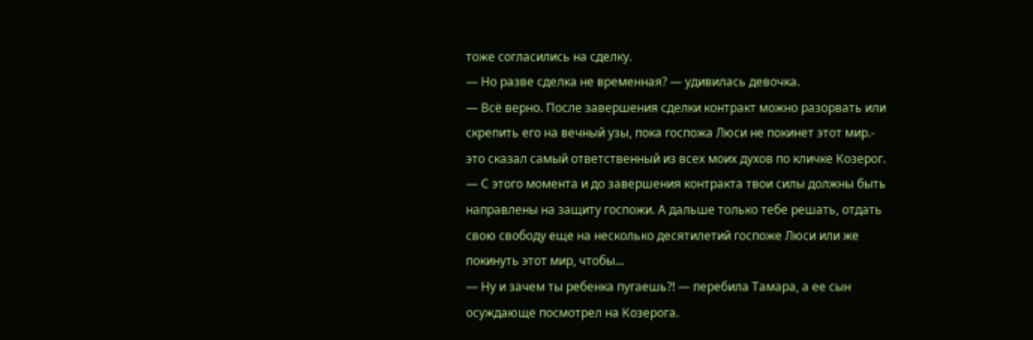тоже согласились на сделку.
— Но разве сделка не временная? — удивилась девочка.
— Всё верно. После завершения сделки контракт можно разорвать или скрепить его на вечный узы, пока госпожа Люси не покинет этот мир.- это сказал самый ответственный из всех моих духов по кличке Козерог. — С этого момента и до завершения контракта твои силы должны быть направлены на защиту госпожи. А дальше только тебе решать, отдать свою свободу еще на несколько десятилетий госпоже Люси или же покинуть этот мир, чтобы...
— Ну и зачем ты ребенка пугаешь?! — перебила Тамара, а ее сын осуждающе посмотрел на Козерога.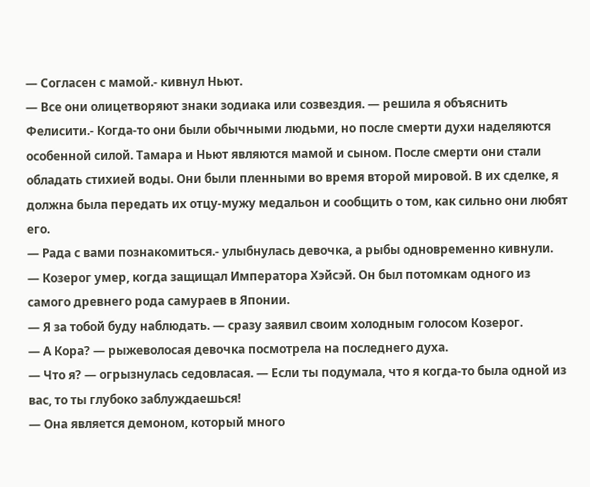— Согласен с мамой.- кивнул Ньют.
— Все они олицетворяют знаки зодиака или созвездия. — решила я объяснить Фелисити.- Когда-то они были обычными людьми, но после смерти духи наделяются особенной силой. Тамара и Ньют являются мамой и сыном. После смерти они стали обладать стихией воды. Они были пленными во время второй мировой. В их сделке, я должна была передать их отцу-мужу медальон и сообщить о том, как сильно они любят его.
— Рада с вами познакомиться.- улыбнулась девочка, а рыбы одновременно кивнули.
— Козерог умер, когда защищал Императора Хэйсэй. Он был потомкам одного из самого древнего рода самураев в Японии.
— Я за тобой буду наблюдать. — сразу заявил своим холодным голосом Козерог.
— А Кора? — рыжеволосая девочка посмотрела на последнего духа.
— Что я? — огрызнулась седовласая. — Если ты подумала, что я когда-то была одной из вас, то ты глубоко заблуждаешься!
— Она является демоном, который много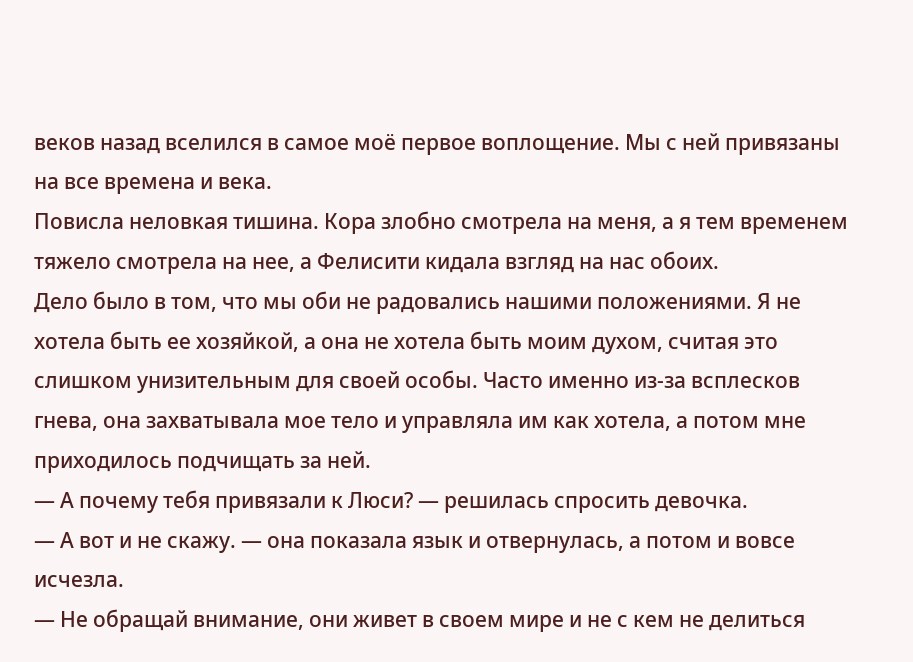веков назад вселился в самое моё первое воплощение. Мы с ней привязаны на все времена и века.
Повисла неловкая тишина. Кора злобно смотрела на меня, а я тем временем тяжело смотрела на нее, а Фелисити кидала взгляд на нас обоих.
Дело было в том, что мы оби не радовались нашими положениями. Я не хотела быть ее хозяйкой, а она не хотела быть моим духом, считая это слишком унизительным для своей особы. Часто именно из-за всплесков гнева, она захватывала мое тело и управляла им как хотела, а потом мне приходилось подчищать за ней.
— А почему тебя привязали к Люси? — решилась спросить девочка.
— А вот и не скажу. — она показала язык и отвернулась, а потом и вовсе исчезла.
— Не обращай внимание, они живет в своем мире и не с кем не делиться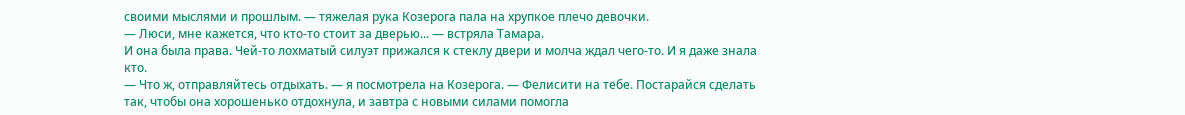своими мыслями и прошлым. — тяжелая рука Козерога пала на хрупкое плечо девочки.
— Люси, мне кажется, что кто-то стоит за дверью... — встряла Тамара.
И она была права. Чей-то лохматый силуэт прижался к стеклу двери и молча ждал чего-то. И я даже знала кто.
— Что ж, отправляйтесь отдыхать. — я посмотрела на Козерога. — Фелисити на тебе. Постарайся сделать так, чтобы она хорошенько отдохнула, и завтра с новыми силами помогла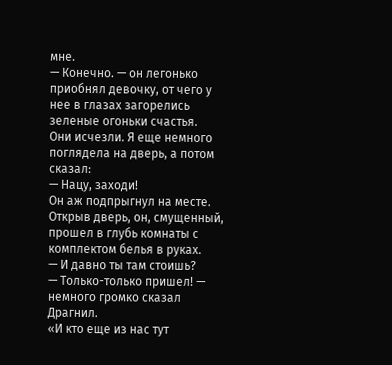мне.
— Конечно. — он легонько приобнял девочку, от чего у нее в глазах загорелись зеленые огоньки счастья.
Они исчезли. Я еще немного поглядела на дверь, а потом сказал:
— Нацу, заходи!
Он аж подпрыгнул на месте. Открыв дверь, он, смущенный, прошел в глубь комнаты с комплектом белья в руках.
— И давно ты там стоишь?
— Только-только пришел! — немного громко сказал Драгнил.
«И кто еще из нас тут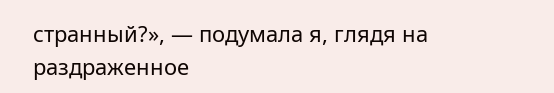странный?», — подумала я, глядя на раздраженное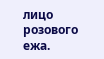лицо розового ежа.